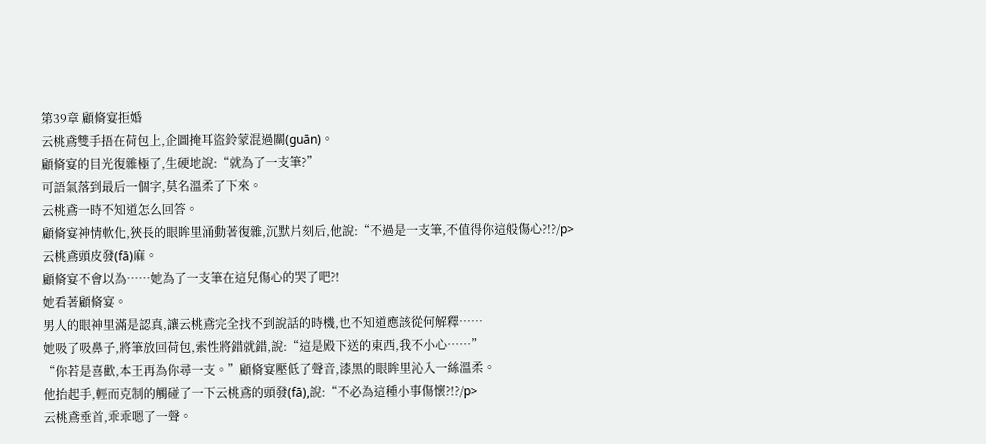第39章 顧脩宴拒婚
云桃鳶雙手捂在荷包上,企圖掩耳盜鈴蒙混過關(guān)。
顧脩宴的目光復雜極了,生硬地說:“就為了一支筆?”
可語氣落到最后一個字,莫名溫柔了下來。
云桃鳶一時不知道怎么回答。
顧脩宴神情軟化,狹長的眼眸里涌動著復雜,沉默片刻后,他說:“不過是一支筆,不值得你這般傷心?!?/p>
云桃鳶頭皮發(fā)麻。
顧脩宴不會以為……她為了一支筆在這兒傷心的哭了吧?!
她看著顧脩宴。
男人的眼神里滿是認真,讓云桃鳶完全找不到說話的時機,也不知道應該從何解釋……
她吸了吸鼻子,將筆放回荷包,索性將錯就錯,說:“這是殿下送的東西,我不小心……”
“你若是喜歡,本王再為你尋一支。”顧脩宴壓低了聲音,漆黑的眼眸里沁入一絲溫柔。
他抬起手,輕而克制的觸碰了一下云桃鳶的頭發(fā),說:“不必為這種小事傷懷?!?/p>
云桃鳶垂首,乖乖嗯了一聲。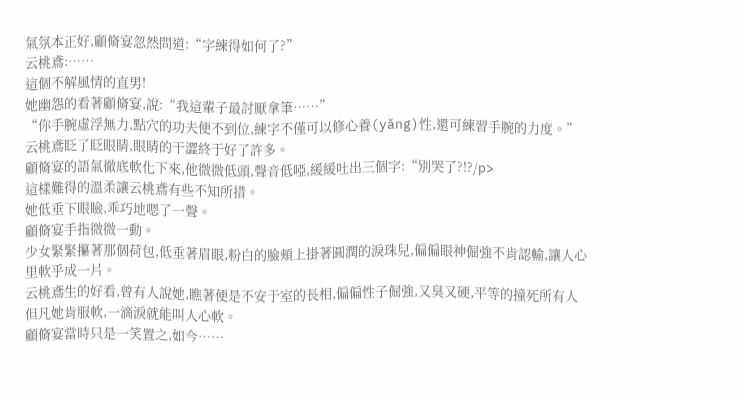氣氛本正好,顧脩宴忽然問道:“字練得如何了?”
云桃鳶:……
這個不解風情的直男!
她幽怨的看著顧脩宴,說:“我這輩子最討厭拿筆……”
“你手腕虛浮無力,點穴的功夫便不到位,練字不僅可以修心養(yǎng)性,還可練習手腕的力度。”
云桃鳶眨了眨眼睛,眼睛的干澀終于好了許多。
顧脩宴的語氣徹底軟化下來,他微微低頭,聲音低啞,緩緩吐出三個字:“別哭了?!?/p>
這樣難得的溫柔讓云桃鳶有些不知所措。
她低垂下眼瞼,乖巧地嗯了一聲。
顧脩宴手指微微一動。
少女緊緊攥著那個荷包,低垂著眉眼,粉白的臉頰上掛著圓潤的淚珠兒,偏偏眼神倔強不肯認輸,讓人心里軟乎成一片。
云桃鳶生的好看,曾有人說她,瞧著便是不安于室的長相,偏偏性子倔強,又臭又硬,平等的撞死所有人
但凡她肯服軟,一滴淚就能叫人心軟。
顧脩宴當時只是一笑置之,如今……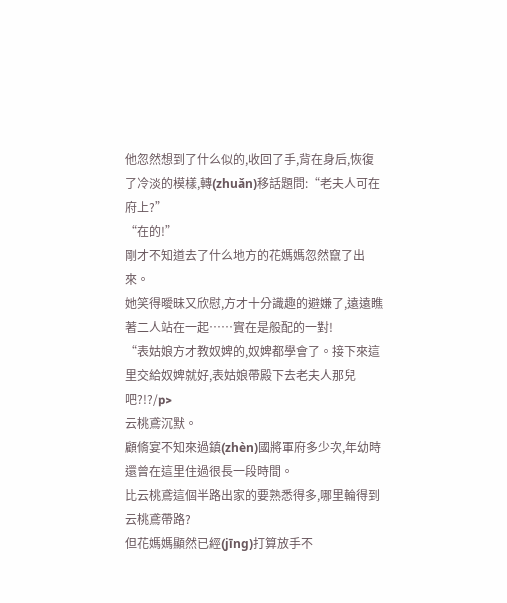他忽然想到了什么似的,收回了手,背在身后,恢復了冷淡的模樣,轉(zhuǎn)移話題問:“老夫人可在府上?”
“在的!”
剛才不知道去了什么地方的花媽媽忽然竄了出來。
她笑得曖昧又欣慰,方才十分識趣的避嫌了,遠遠瞧著二人站在一起……實在是般配的一對!
“表姑娘方才教奴婢的,奴婢都學會了。接下來這里交給奴婢就好,表姑娘帶殿下去老夫人那兒吧?!?/p>
云桃鳶沉默。
顧脩宴不知來過鎮(zhèn)國將軍府多少次,年幼時還曾在這里住過很長一段時間。
比云桃鳶這個半路出家的要熟悉得多,哪里輪得到云桃鳶帶路?
但花媽媽顯然已經(jīng)打算放手不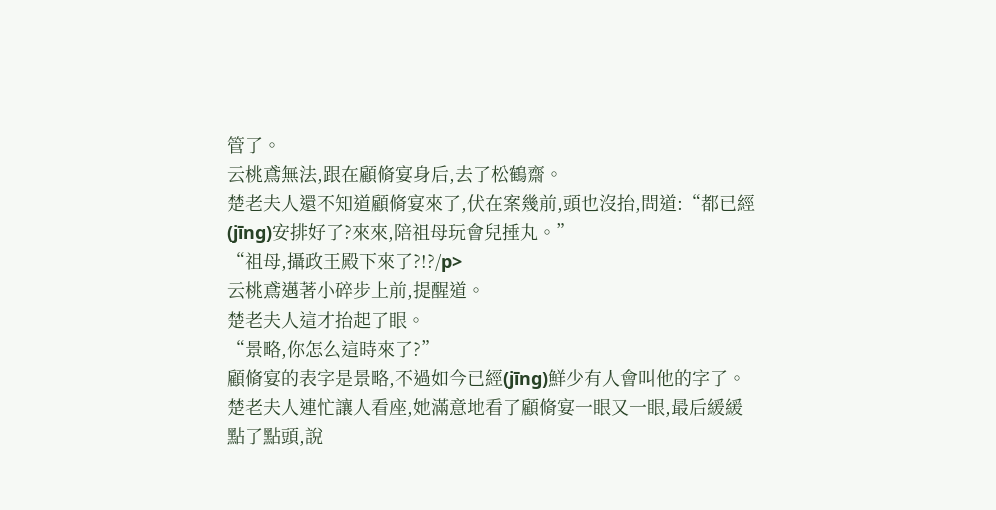管了。
云桃鳶無法,跟在顧脩宴身后,去了松鶴齋。
楚老夫人還不知道顧脩宴來了,伏在案幾前,頭也沒抬,問道:“都已經(jīng)安排好了?來來,陪祖母玩會兒捶丸。”
“祖母,攝政王殿下來了?!?/p>
云桃鳶邁著小碎步上前,提醒道。
楚老夫人這才抬起了眼。
“景略,你怎么這時來了?”
顧脩宴的表字是景略,不過如今已經(jīng)鮮少有人會叫他的字了。
楚老夫人連忙讓人看座,她滿意地看了顧脩宴一眼又一眼,最后緩緩點了點頭,說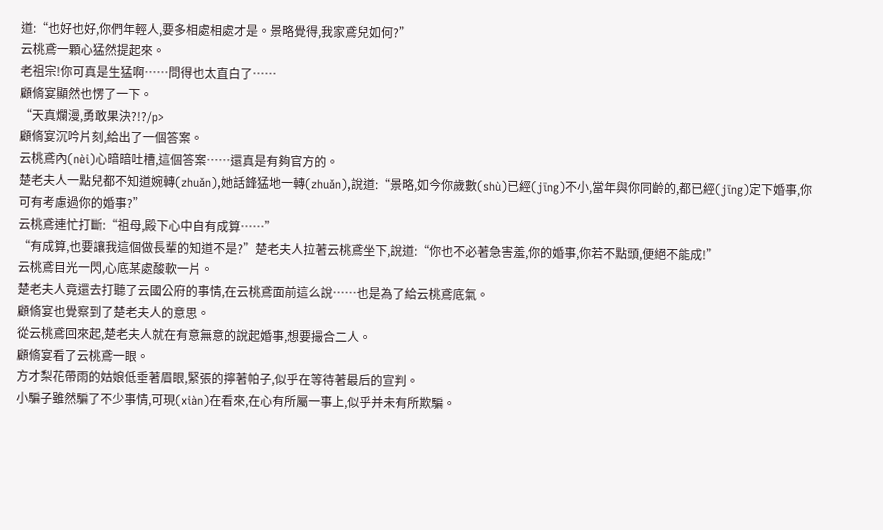道:“也好也好,你們年輕人,要多相處相處才是。景略覺得,我家鳶兒如何?”
云桃鳶一顆心猛然提起來。
老祖宗!你可真是生猛啊……問得也太直白了……
顧脩宴顯然也愣了一下。
“天真爛漫,勇敢果決?!?/p>
顧脩宴沉吟片刻,給出了一個答案。
云桃鳶內(nèi)心暗暗吐槽,這個答案……還真是有夠官方的。
楚老夫人一點兒都不知道婉轉(zhuǎn),她話鋒猛地一轉(zhuǎn),說道:“景略,如今你歲數(shù)已經(jīng)不小,當年與你同齡的,都已經(jīng)定下婚事,你可有考慮過你的婚事?”
云桃鳶連忙打斷:“祖母,殿下心中自有成算……”
“有成算,也要讓我這個做長輩的知道不是?”楚老夫人拉著云桃鳶坐下,說道:“你也不必著急害羞,你的婚事,你若不點頭,便絕不能成!”
云桃鳶目光一閃,心底某處酸軟一片。
楚老夫人竟還去打聽了云國公府的事情,在云桃鳶面前這么說……也是為了給云桃鳶底氣。
顧脩宴也覺察到了楚老夫人的意思。
從云桃鳶回來起,楚老夫人就在有意無意的說起婚事,想要撮合二人。
顧脩宴看了云桃鳶一眼。
方才梨花帶雨的姑娘低垂著眉眼,緊張的擰著帕子,似乎在等待著最后的宣判。
小騙子雖然騙了不少事情,可現(xiàn)在看來,在心有所屬一事上,似乎并未有所欺騙。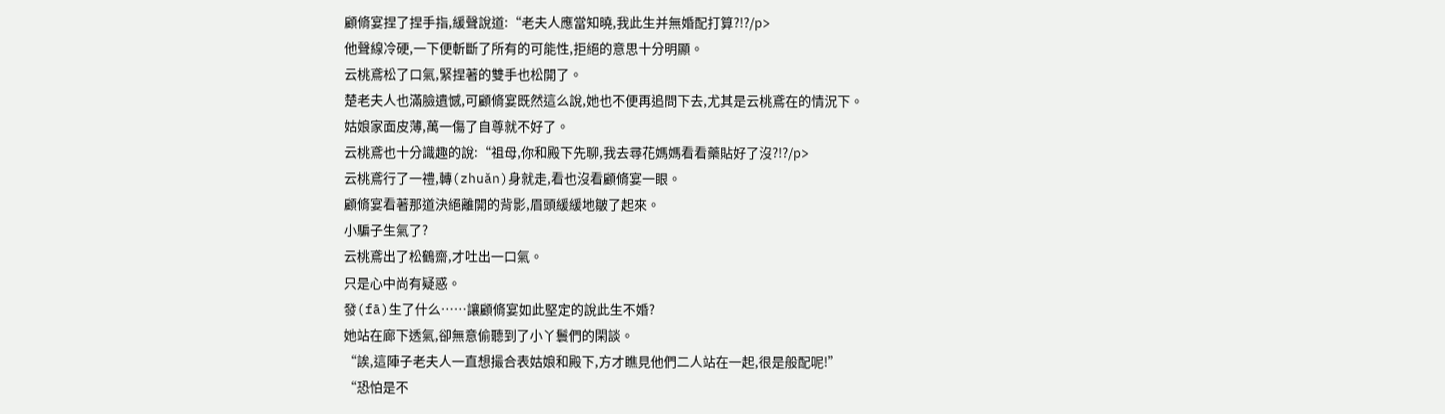顧脩宴捏了捏手指,緩聲說道:“老夫人應當知曉,我此生并無婚配打算?!?/p>
他聲線冷硬,一下便斬斷了所有的可能性,拒絕的意思十分明顯。
云桃鳶松了口氣,緊捏著的雙手也松開了。
楚老夫人也滿臉遺憾,可顧脩宴既然這么說,她也不便再追問下去,尤其是云桃鳶在的情況下。
姑娘家面皮薄,萬一傷了自尊就不好了。
云桃鳶也十分識趣的說:“祖母,你和殿下先聊,我去尋花媽媽看看藥貼好了沒?!?/p>
云桃鳶行了一禮,轉(zhuǎn)身就走,看也沒看顧脩宴一眼。
顧脩宴看著那道決絕離開的背影,眉頭緩緩地皺了起來。
小騙子生氣了?
云桃鳶出了松鶴齋,才吐出一口氣。
只是心中尚有疑惑。
發(fā)生了什么……讓顧脩宴如此堅定的說此生不婚?
她站在廊下透氣,卻無意偷聽到了小丫鬟們的閑談。
“誒,這陣子老夫人一直想撮合表姑娘和殿下,方才瞧見他們二人站在一起,很是般配呢!”
“恐怕是不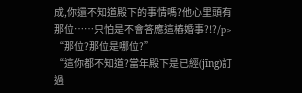成,你還不知道殿下的事情嗎?他心里頭有那位……只怕是不會答應這樁婚事?!?/p>
“那位?那位是哪位?”
“這你都不知道?當年殿下是已經(jīng)訂過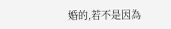婚的,若不是因為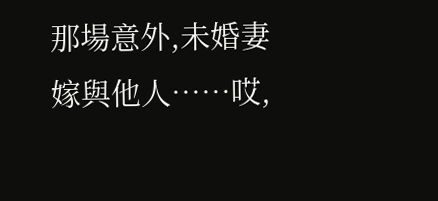那場意外,未婚妻嫁與他人……哎,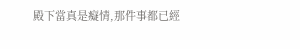殿下當真是癡情,那件事都已經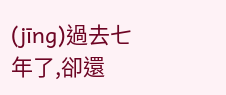(jīng)過去七年了,卻還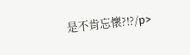是不肯忘懷?!?/p>